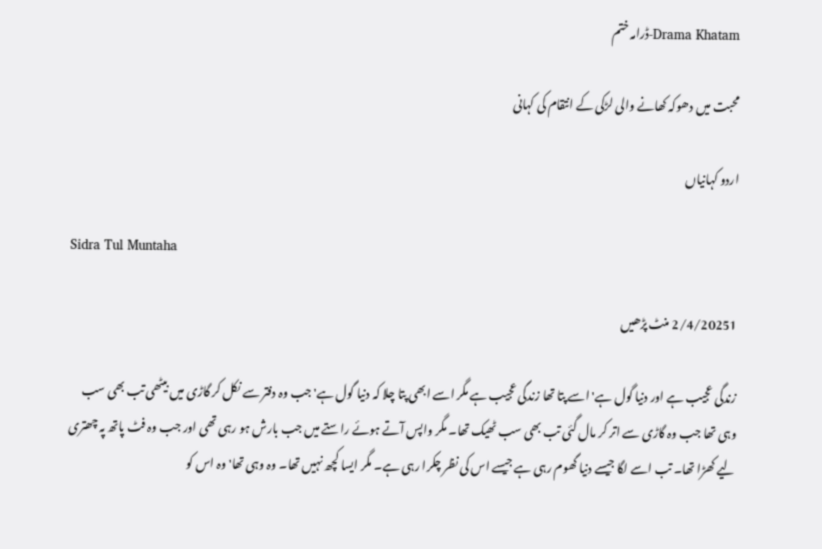Drama Khatam-ڈرامہ ختم

محبت میں دھوکہ کھانے والی لڑکی کے انتقام کی کہانی

اردو کہانیاں

Sidra Tul Muntaha

2/4/20251 منٹ پڑھیں

زندگی عجیب ہے اور دنیا گول ہے' اسے پتا تھا زندگی عجیب ہے مگر اسے ابھی پتا چلا کہ دنیا گول ہے' جب وہ دفتر سے نکل کر گاڑی میں بیٹھی تب بھی سب وہی تھا جب وہ گاڑی سے اتر کر مال گئی تب بھی سب ٹھیک تھا۔ مگر واپس آتے ہوئے راستے میں جب بارش ہو رہی تھی اور جب وہ فٹ پاتھ پہ چھتری لیے کھڑا تھا۔ تب اسے لگا جیسے دنیا گھوم رہی ہے جیسے اس کی نظر چکرا رہی ہے۔ مگر ایسا کچھ نہیں تھا۔ وہ وہی تھا' وہ اس کو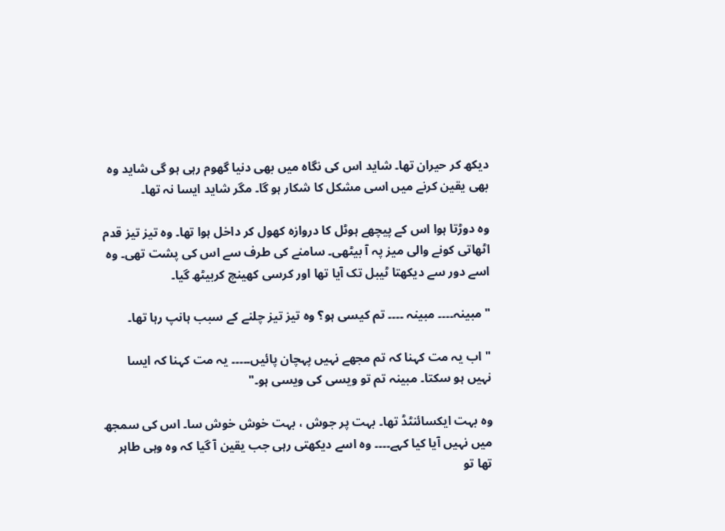دیکھ کر حیران تھا۔ شاید اس کی نگاہ میں بھی دنیا گھوم رہی ہو گی شاید وہ بھی یقین کرنے میں اسی مشکل کا شکار ہو گا۔ مگر شاید ایسا نہ تھا۔

وہ دوڑتا ہوا اس کے پیچھے ہوٹل کا دروازہ کھول کر داخل ہوا تھا۔ وہ تیز تیز قدم اٹھاتی کونے والی میز پہ آ بیٹھی۔ سامنے کی طرف سے اس کی پشت تھی۔ وہ اسے دور سے دیکھتا ٹیبل تک آیا تھا اور کرسی کھینچ کربیٹھ گیا۔

" مبینہ۔۔۔۔ مبینہ ۔۔۔۔ تم کیسی ہو؟ وہ تیز تیز چلنے کے سبب ہانپ رہا تھا۔

" اب یہ مت کہنا کہ تم مجھے نہیں پہچان پائیں۔۔۔۔۔ یہ مت کہنا کہ ایسا نہیں ہو سکتا۔ مبینہ تم تو ویسی کی ویسی ہو۔"

وہ بہت ایکسائنٹڈ تھا۔ بہت پر جوش ، بہت خوش خوش سا۔ اس کی سمجھ میں نہیں آیا کیا کہے۔۔۔۔ وہ اسے دیکھتی رہی جب یقین آ گیا کہ وہ وہی طاہر تھا تو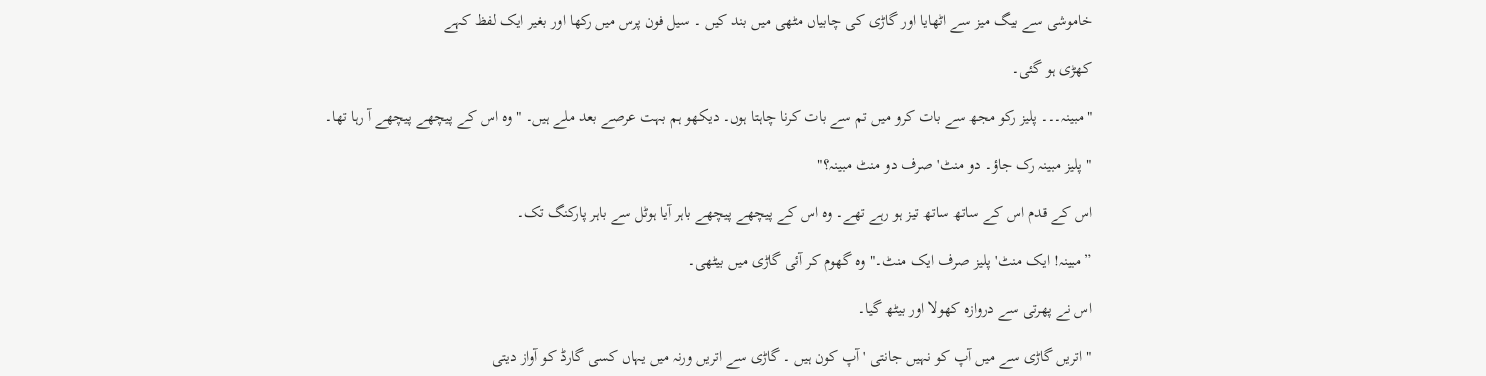خاموشی سے بیگ میز سے اٹھایا اور گاڑی کی چابیاں مٹھی میں بند کیں ۔ سیل فون پرس میں رکھا اور بغیر ایک لفظ کہے

کھڑی ہو گئی۔

"مبینہ۔۔۔ پلیز رکو مجھ سے بات کرو میں تم سے بات کرنا چاہتا ہوں۔ دیکھو ہم بہت عرصے بعد ملے ہیں۔ " وہ اس کے پیچھے پیچھے آ رہا تھا۔

" پلیز مبینہ رک جاؤ۔ دو منٹ' صرف دو منٹ مبینہ؟"

اس کے قدم اس کے ساتھ ساتھ تیز ہو رہے تھے۔ وہ اس کے پیچھے پیچھے باہر آیا ہوٹل سے باہر پارکنگ تک۔

”مبینہ! ایک منٹ' پلیز صرف ایک منٹ۔" وہ گھوم کر آئی گاڑی میں بیٹھی۔

اس نے پھرتی سے دروازہ کھولا اور بیٹھ گیا۔

" اتریں گاڑی سے میں آپ کو نہیں جانتی ' آپ کون ہیں ۔ گاڑی سے اتریں ورنہ میں یہاں کسی گارڈ کو آواز دیتی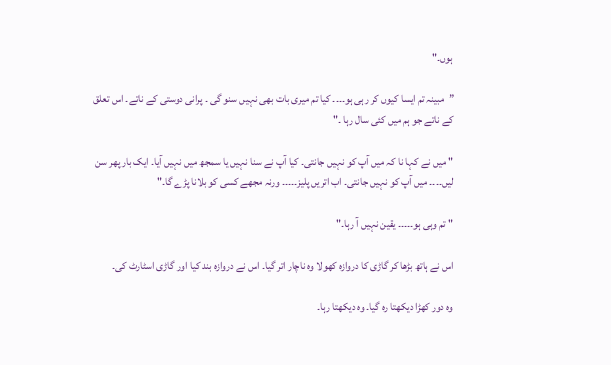ہوں۔"

”مبینہ تم ایسا کیوں کر رہی ہو۔۔۔۔ کیا تم میری بات بھی نہیں سنو گی ۔ پرانی دوستی کے ناتے۔ اس تعلق کے ناتے جو ہم میں کئی سال رہا ۔"

" میں نے کہا نا کہ میں آپ کو نہیں جانتی۔ کیا آپ نے سنا نہیں یا سمجھ میں نہیں آیا۔ ایک بار پھر سن لیں۔۔۔۔ میں آپ کو نہیں جانتی۔ اب اتریں پلیز۔۔۔۔۔ ورنہ مجھے کسی کو بلانا پڑے گا۔"

" تم وہی ہو۔۔۔۔۔ یقین نہیں آ رہا۔"

اس نے ہاتھ بڑھا کر گاڑی کا دروازہ کھولا وہ ناچار اتر گیا۔ اس نے دروازہ بند کیا اور گاڑی اسٹارٹ کی۔

وہ دور کھڑا دیکھتا رہ گیا۔ وہ دیکھتا رہا۔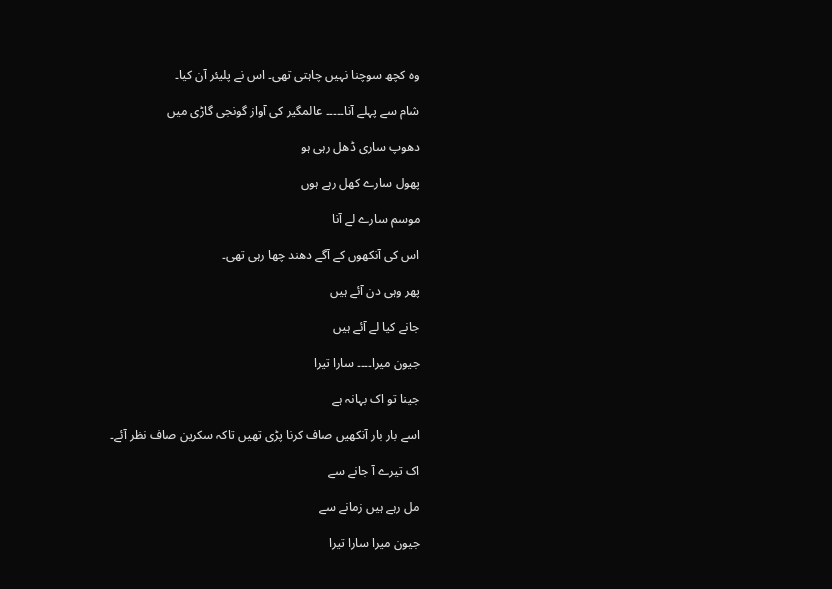وہ کچھ سوچنا نہیں چاہتی تھی۔ اس نے پلیئر آن کیا۔

شام سے پہلے آنا۔۔۔۔۔ عالمگیر کی آواز گونجی گاڑی میں

دھوپ ساری ڈھل رہی ہو

پھول سارے کھل رہے ہوں

موسم سارے لے آنا

اس کی آنکھوں کے آگے دھند چھا رہی تھی۔

پھر وہی دن آئے ہیں

جانے کیا لے آئے ہیں

جیون میرا۔۔۔۔ سارا تیرا

جینا تو اک بہانہ ہے

اسے بار بار آنکھیں صاف کرنا پڑی تھیں تاکہ سکرین صاف نظر آئے۔

اک تیرے آ جانے سے

مل رہے ہیں زمانے سے

جیون میرا سارا تیرا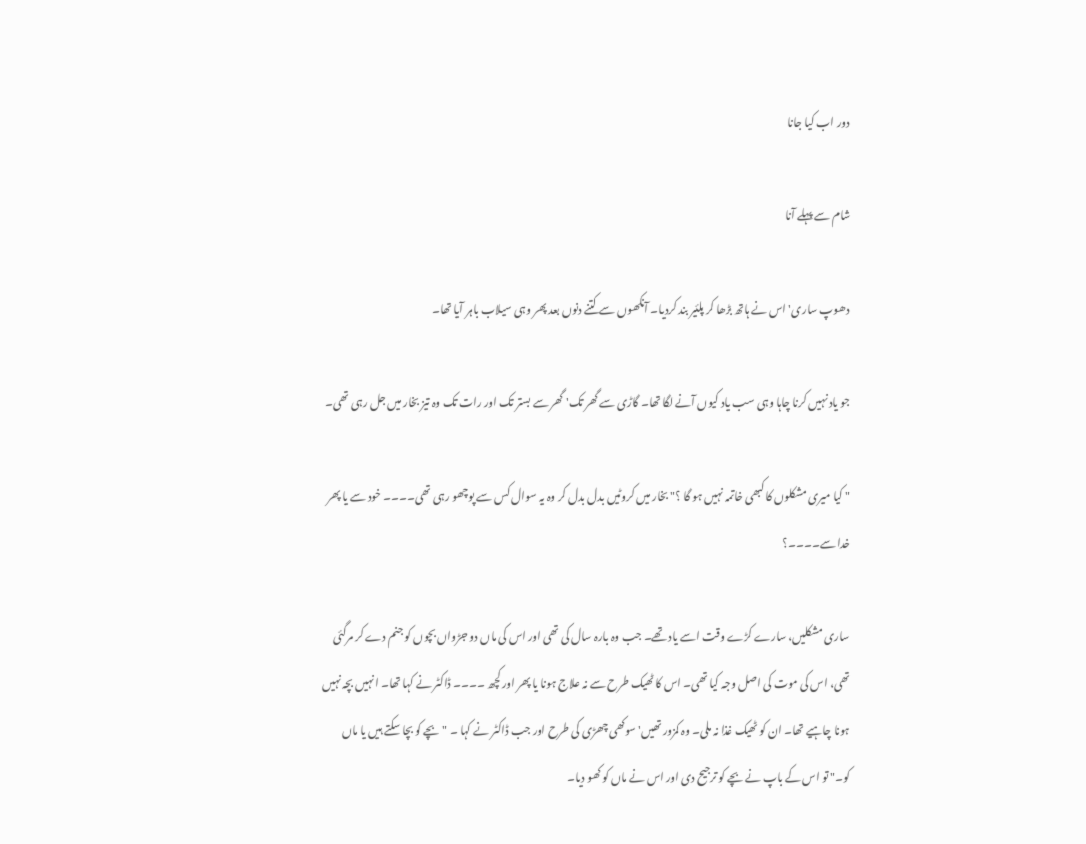دور اب کیا جانا

شام سے پہلے آنا

دھوپ ساری' اس نے ہاتھ بڑھا کر پلئیر بند کردیا۔ آنکھوں سے کتنے دنوں بعد پھر وہی سیلاب باہر آیا تھا۔

جو یاد نہیں کرنا چاہا وہی سب یاد کیوں آنے لگا تھا۔ گاڑی سے گھر تک' گھر سے بستر تک اور رات تک وہ تیز بخار میں جل رہی تھی۔

" کیا میری مشکلوں کا کبھی خاتمہ نہیں ہو گا ؟" بخار میں کروٹیں بدل بدل کر وہ یہ سوال کس سے پوچھو رہی تھی۔۔۔۔ خود سے یا پھر خدا سے۔۔۔۔؟

ساری مشکلیں، سارے کڑے وقت اسے یاد تھے۔ جب وہ بارہ سال کی تھی اور اس کی ماں دو جڑواں بچوں کو جنم دے کر مرگئی تھی، اس کی موت کی اصل وجہ کیا تھی۔ اس کا ٹھیک طرح سے نہ علاج ہونا یا پھر اور کچھ ۔۔۔۔ ڈاکٹر نے کہا تھا۔ انہیں بچہ نہیں ہونا چاہیے تھا۔ ان کو ٹھیک غذا نہ ملی۔ وہ کمزور تھیں' سوکھی چھڑی کی طرح اور جب ڈاکٹر نے کہا ۔ " بچے کو بچا سکتے ہیں یا ماں کو۔" تو اس کے باپ نے بچے کو ترجیح دی اور اس نے ماں کو کھو دیا۔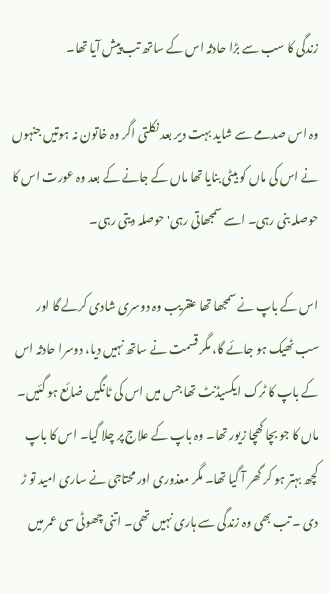زندگی کا سب سے بڑا حادثہ اس کے ساتھ تب پیش آیا تھا۔

وہ اس صدمے سے شاید بہت دیر بعد نکلتی اگر وہ خاتون نہ ہوتیں جنہوں نے اس کی ماں کو بیٹی بنایا تھا ماں کے جانے کے بعد وہ عورت اس کا حوصلہ بنی رہی۔ اسے سمجھاتی رہی' حوصلہ دیتی رہی۔

اس کے باپ نے سمجھا تھا عنقریب وہ دوسری شادی کرلے گا اور سب ٹھیک ہو جائے گا، مگر قسمت نے ساتھ نہیں دیا، دوسرا حادثہ اس کے باپ کا ٹرک ایکسیڈنٹ تھا جس میں اس کی ٹانگیں ضائع ہو گئیں۔ ماں کا جو بچا کھچا زیور تھا۔ وہ باپ کے علاج پر چلا گیا۔ اس کا باپ کچھ بہتر ہو کر گھر آ گیا تھا۔ مگر معذوری اور محتاجی نے ساری امید تو ڑ دی ۔ تب بھی وہ زندگی سے ہاری نہیں تھی۔ اتنی چھوٹی سی عمر میں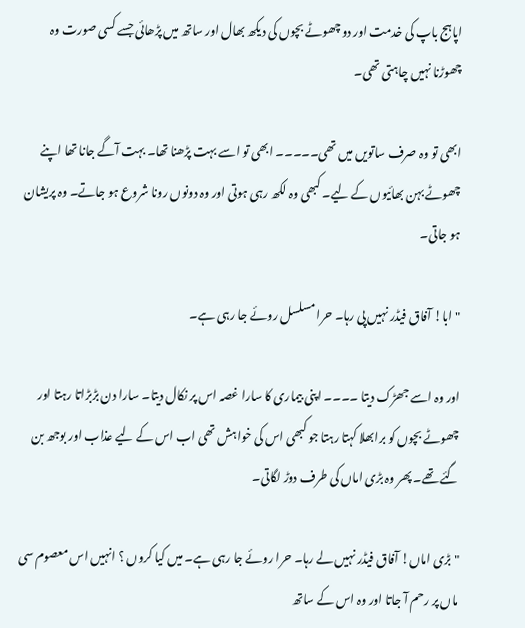اپاہج باپ کی خدمت اور دو چھوٹے بچوں کی دیکھ بھال اور ساتھ میں پڑھائی جسے کسی صورت وہ چھوڑنا نہیں چاہتی تھی۔

ابھی تو وہ صرف ساتویں میں تھی۔۔۔۔۔ ابھی تو اسے بہت پڑھنا تھا۔ بہت آگے جانا تھا اپنے چھوٹے بہن بھائیوں کے لیے۔ کبھی وہ لکھ رہی ہوتی اور وہ دونوں رونا شروع ہو جاتے۔ وہ پریشان ہو جاتی۔

" ابا! آفاق فیڈر نہیں پی رہا۔ حرا مسلسل روئے جا رہی ہے۔

اور وہ اسے جھڑک دیتا ۔۔۔۔ اپنی بیماری کا سارا غصہ اس پر نکال دیتا۔ سارا دن بڑبڑاتا رہتا اور چھوٹے بچوں کو برابھلا کہتا رہتا جو کبھی اس کی خواہش تھی اب اس کے لیے عذاب اور بوجھ بن گئے تھے۔ پھر وہ بڑی اماں کی طرف دوڑ لگاتی۔

" بڑی اماں! آفاق فیڈر نہیں لے رہا۔ حرا روئے جا رہی ہے۔ میں کیا کروں ؟ انہیں اس معصوم سی ماں پر رحم آ جاتا اور وہ اس کے ساتھ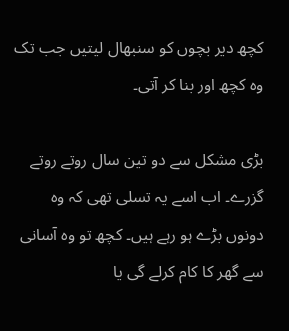کچھ دیر بچوں کو سنبھال لیتیں جب تک وہ کچھ اور بنا کر آتی۔

بڑی مشکل سے دو تین سال روتے روتے گزرے۔ اب اسے یہ تسلی تھی کہ وہ دونوں بڑے ہو رہے ہیں۔ کچھ تو وہ آسانی سے گھر کا کام کرلے گی یا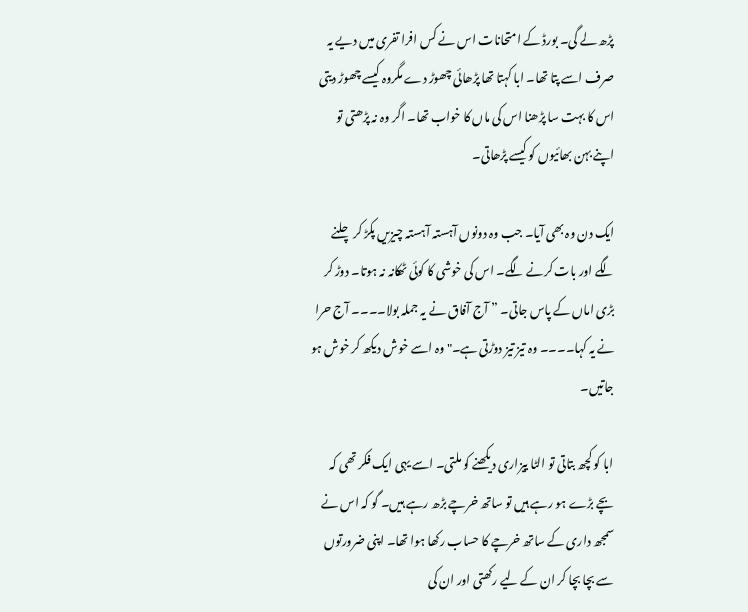پڑھ لے گی۔ بورڈ کے امتحانات اس نے کس افرا تفری میں دیے یہ صرف اسے پتا تھا۔ ابا کہتا تھا پڑھائی چھوڑ دے مگروہ کیسے چھوڑ دیتی اس کا بہت سا پڑھنا اس کی ماں کا خواب تھا۔ اگر وہ نہ پڑھتی تو اپنے بہن بھائیوں کو کیسے پڑھاتی۔

ایک دن وہ بھی آیا۔ جب وہ دونوں آہستہ آہستہ چیزیں پکڑ کر چلنے لگے اور بات کرنے لگے۔ اس کی خوشی کا کوئی ٹھکانہ نہ ہوتا۔ دوڑ کر بڑی اماں کے پاس جاتی۔ ” آج آفاق نے یہ جملہ بولا۔۔۔۔ آج حرا نے یہ کہا۔۔۔۔ وہ تیز تیز دوڑتی ہے۔" وہ اسے خوش دیکھ کر خوش ہو جاتیں۔

ابا کو کچھ بتاتی تو الٹا ییزاری دیکھنے کو ملتی۔ اسے یہی ایک فکر تھی کہ بچے بڑے ہو رہے ہیں تو ساتھ خرچے بڑھ رہے ہیں۔ گو کہ اس نے سمجھ داری کے ساتھ خرچے کا حساب رکھا ہوا تھا۔ اپنی ضرورتوں سے بچا بچا کر ان کے لیے رکھتی اور ان کی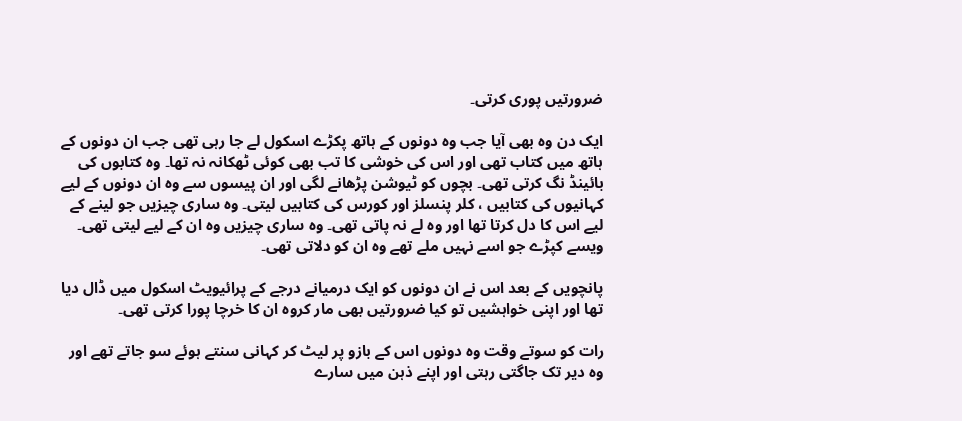ضرورتیں پوری کرتی۔

ایک دن وہ بھی آیا جب وہ دونوں کے ہاتھ پکڑے اسکول لے جا رہی تھی جب ان دونوں کے ہاتھ میں کتاب تھی اور اس کی خوشی کا تب بھی کوئی ٹھکانہ نہ تھا۔ وہ کتابوں کی بائینڈ نگ کرتی تھی۔ بچوں کو ٹیوشن پڑھانے لگی اور ان پیسوں سے وہ ان دونوں کے لیے کہانیوں کی کتابیں ، کلر پنسلز اور کورس کی کتابیں لیتی۔ وہ ساری چیزیں جو لینے کے لیے اس کا دل کرتا تھا اور وہ لے نہ پاتی تھی۔ وہ ساری چیزیں وہ ان کے لیے لیتی تھی۔ ویسے کپڑے جو اسے نہیں ملے تھے وہ ان کو دلاتی تھی۔

پانچویں کے بعد اس نے ان دونوں کو ایک درمیانے درجے کے پرائیویٹ اسکول میں ڈال دیا تھا اور اپنی خواہشیں تو کیا ضرورتیں بھی مار کروہ ان کا خرچا پورا کرتی تھی۔

رات کو سوتے وقت وہ دونوں اس کے بازو پر لیٹ کر کہانی سنتے ہوئے سو جاتے تھے اور وہ دیر تک جاگتی رہتی اور اپنے ذہن میں سارے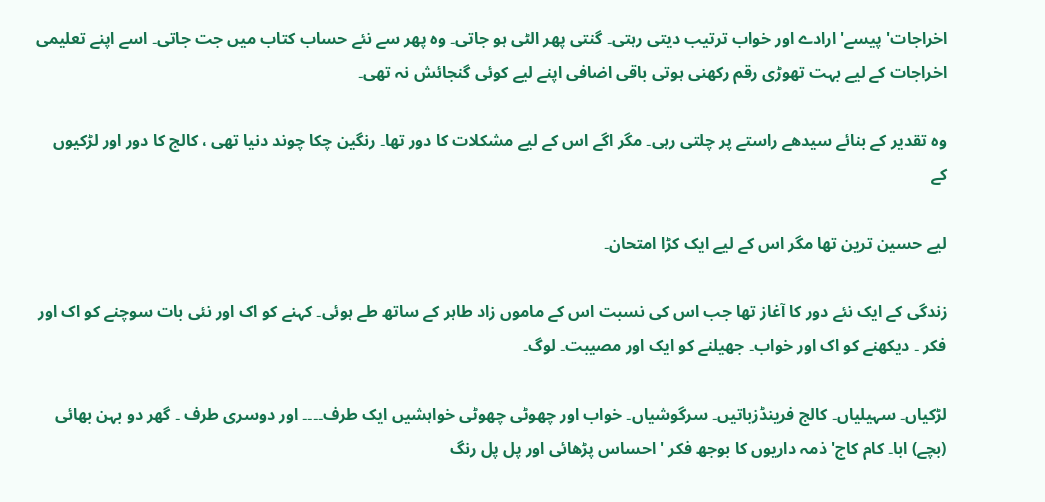اخراجات' پیسے' ارادے اور خواب ترتیب دیتی رہتی۔ گنتی پھر الٹی ہو جاتی۔ وہ پھر سے نئے حساب کتاب میں جت جاتی۔ اسے اپنے تعلیمی اخراجات کے لیے بہت تھوڑی رقم رکھنی ہوتی باقی اضافی اپنے لیے کوئی گنجائش نہ تھی۔

وہ تقدیر کے بنائے سیدھے راستے پر چلتی رہی۔ مگر اگے اس کے لیے مشکلات کا دور تھا۔ رنگین چکا چوند دنیا تھی ، کالج کا دور اور لڑکیوں کے

لیے حسین ترین تھا مگر اس کے لیے ایک کڑا امتحان۔

زندگی کے ایک نئے دور کا آغاز تھا جب اس کی نسبت اس کے ماموں زاد طاہر کے ساتھ طے ہوئی۔ کہنے کو اک اور نئی بات سوچنے کو اک اور فکر ۔ دیکھنے کو اک اور خواب۔ جھیلنے کو ایک اور مصیبت۔ لوگ۔

لڑکیاں۔ سہیلیاں۔ کالج فرینڈزباتیں۔ سرگوشیاں۔ خواب اور چھوٹی چھوٹی خواہشیں ایک طرف۔۔۔۔ اور دوسری طرف ۔ گھر دو بہن بھائی (بچے) ابا۔ کام کاج' ذمہ داریوں کا بوجھ فکر ' احساس پڑھائی اور پل پل رنگ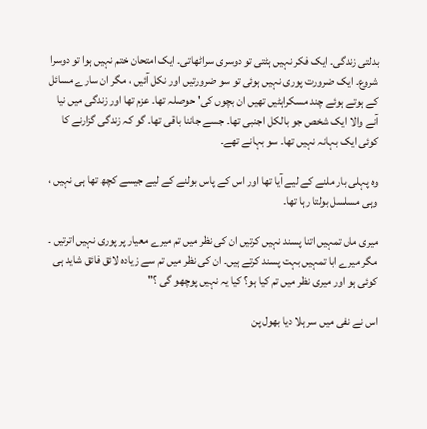بدلتی زندگی۔ ایک فکر نہیں ہٹتی تو دوسری سراٹھاتی۔ ایک امتحان ختم نہیں ہوا تو دوسرا شروع۔ ایک ضرورت پوری نہیں ہوئی تو سو ضرورتیں اور نکل آئیں ، مگر ان سارے مسائل کے ہوتے ہوئے چند مسکراہٹیں تھیں ان بچوں کی' حوصلہ تھا۔ عزم تھا اور زندگی میں نیا آنے والا ایک شخص جو بالکل اجنبی تھا۔ جسے جاننا باقی تھا۔ گو کہ زندگی گزارنے کا کوئی ایک بہانہ نہیں تھا۔ سو بہانے تھے۔

وہ پہلی بار ملنے کے لیے آیا تھا اور اس کے پاس بولنے کے لیے جیسے کچھ تھا ہی نہیں ، وہی مسلسل بولتا رہا تھا۔

میری ماں تمہیں اتنا پسند نہیں کرتیں ان کی نظر میں تم میرے معیار پر پوری نہیں اترتیں ۔ مگر میرے ابا تمہیں بہت پسند کرتے ہیں۔ ان کی نظر میں تم سے زیادہ لائق فائق شاید ہی کوئی ہو اور میری نظر میں تم کیا ہو؟ کیا یہ نہیں پوچھو گی ؟"

اس نے نفی میں سر ہلا دیا بھول پن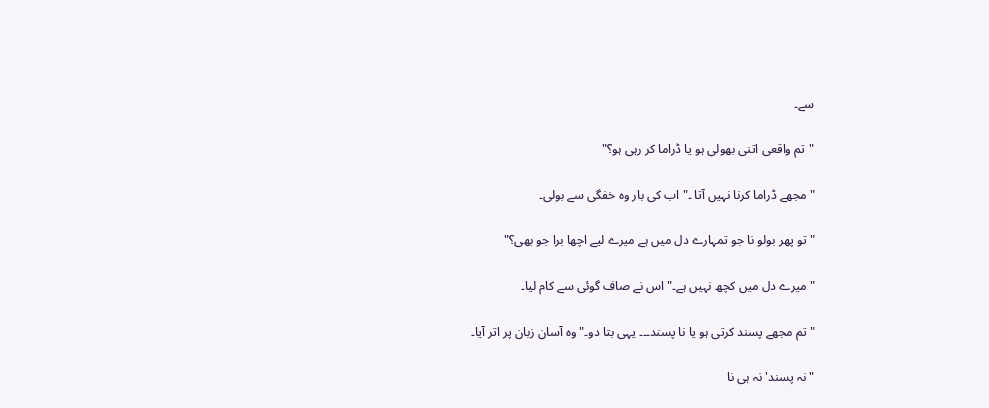سے۔

"تم واقعی اتنی بھولی ہو یا ڈراما کر رہی ہو؟"

" مجھے ڈراما کرنا نہیں آتا ۔" اب کی بار وہ خفگی سے بولی۔

" تو پھر بولو نا جو تمہارے دل میں ہے میرے لیے اچھا برا جو بھی؟"

"میرے دل میں کچھ نہیں ہے۔" اس نے صاف گوئی سے کام لیا۔

" تم مجھے پسند کرتی ہو یا نا پسند۔۔۔ یہی بتا دو۔" وہ آسان زبان پر اتر آیا۔

" نہ پسند' نہ ہی نا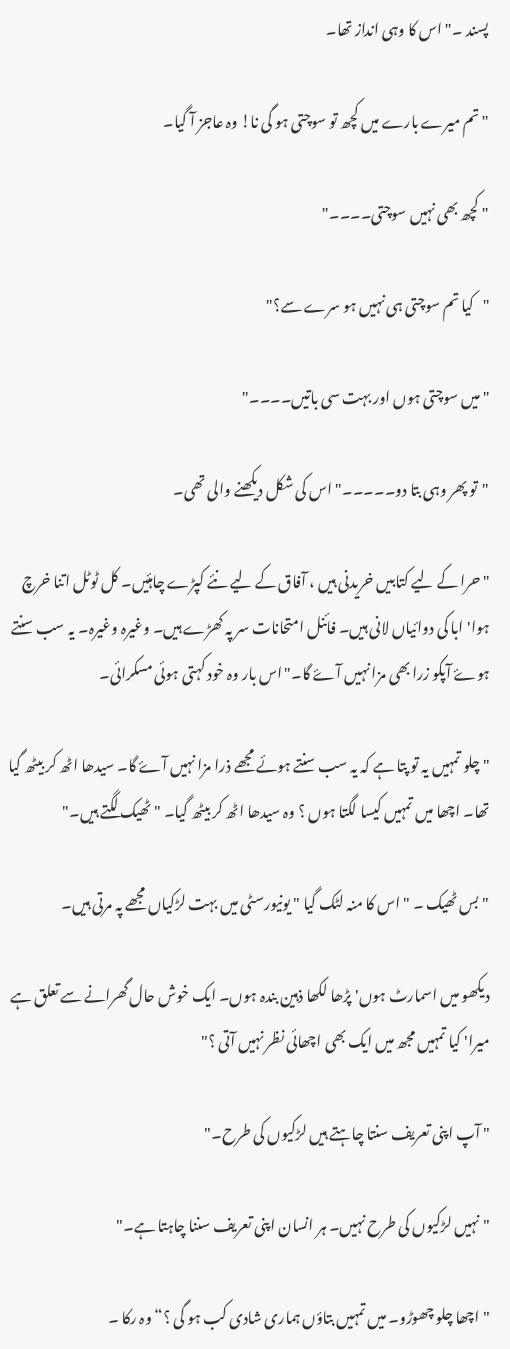پسند ۔" اس کا وہی انداز تھا۔

" تم میرے بارے میں کچھ تو سوچتی ہو گی نا! وہ عاجز آ گیا۔

" کچھ بھی نہیں سوچتی۔۔۔۔"

"کیا تم سوچتی ہی نہیں ہو سرے سے؟"

" میں سوچتی ہوں اور بہت سی باتیں۔۔۔۔"

"تو پھر وہی بتا دو۔۔۔۔۔" اس کی شکل دیکھنے والی تھی۔

" حرا کے لیے کتابیں خریدنی ہیں ، آفاق کے لیے نئے کپڑے چاہئیں۔ کل ٹوٹل اتنا خرچ ہوا' ابا کی دوائیاں لانی ہیں۔ فائنل امتحانات سر پہ کھڑے ہیں۔ وغیرہ وغیرہ۔ یہ سب سنتے ہوۓ آپکو زرا بھی مزا نہیں آۓ گا۔"اس بار وہ خود کہتی ہوئی مسکرائی۔

" چلو تمہیں یہ تو پتا ہے کہ یہ سب سنتے ہوئے مجھے ذرا مزا نہیں آۓ گا۔ سیدھا اٹھ کر بیٹھ گیا تھا۔ اچھا میں تمہیں کیسا لگتا ہوں ؟ وہ سیدھا اٹھ کر بیٹھ گیا۔ " ٹھیک لگتے ہیں۔"

" بس ٹھیک ۔ " اس کا منہ لٹک گیا " یونیورسٹی میں بہت لڑکیاں مجھے پہ مرتی ہیں۔

دیکھو میں اسمارٹ ہوں' پڑھا لکھا ذہین بندہ ہوں۔ ایک خوش حال گھرانے سے تعلق ہے میرا' کیا تمہیں مجھ میں ایک بھی اچھائی نظر نہیں آتی ؟"

" آپ اپنی تعریف سنتا چاہتے ہیں لڑکیوں کی طرح۔"

" نہیں لڑکیوں کی طرح نہیں۔ ہر انسان اپنی تعریف سننا چاہتا ہے۔"

" اچھا چلو چھوڑو۔ میں تمہیں بتاؤں ہماری شادی کب ہو گی ؟“ وہ رکا ۔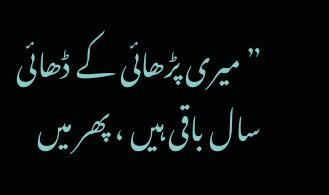”میری پڑھائی کے ڈھائی سال باقی ہیں ، پھر میں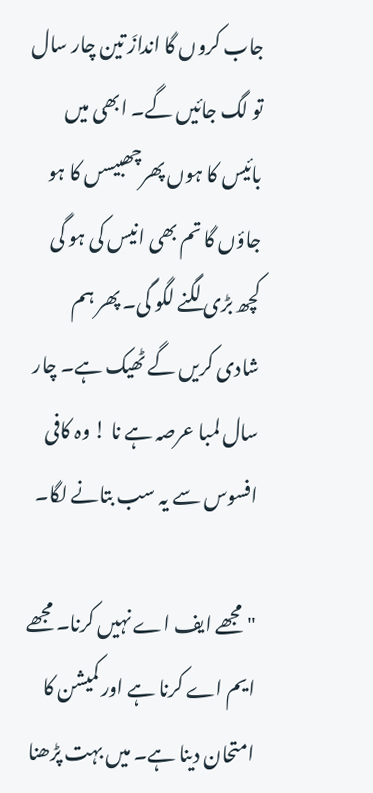جاب کروں گا اندازَ تین چار سال تو لگ جائیں گے۔ ابھی میں بائیس کا ہوں پھرچھبیسں کا ہو جاؤں گا تم بھی انیس کی ہو گی کچھ بڑی لگنے لگو گی۔ پھر ہم شادی کریں گے ٹھیک ہے۔ چار سال لمبا عرصہ ہے نا ! وہ کافی افسوس سے یہ سب بتانے لگا۔

" مجھے ایف اے نہیں کرنا۔ مجھے ایم اے کرنا ہے اور کمیشن کا امتحان دینا ہے۔ میں بہت پڑھنا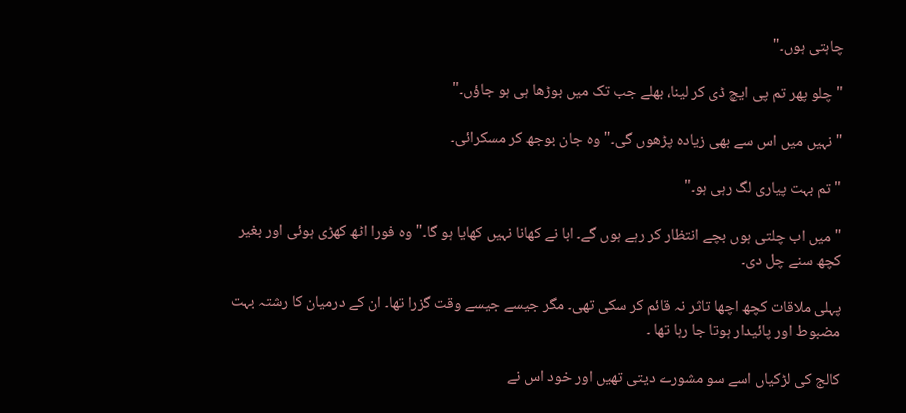چاہتی ہوں۔"

" چلو پھر تم پی ایچ ڈی کر لینا، بھلے جب تک میں بوڑھا ہی ہو جاؤں۔"

" نہیں میں اس سے بھی زیادہ پڑھوں گی۔" وہ جان بوجھ کر مسکرائی۔

" تم بہت پیاری لگ رہی ہو۔"

" میں اب چلتی ہوں بچے انتظار کر رہے ہوں گے۔ ابا نے کھانا نہیں کھایا ہو گا۔" وہ فورا اٹھ کھڑی ہوئی اور بغیر کچھ سنے چل دی۔

پہلی ملاقات کچھ اچھا تاثر نہ قائم کر سکی تھی۔ مگر جیسے جیسے وقت گزرا تھا۔ ان کے درمیان کا رشتہ بہت مضبوط اور پائیدار ہوتا جا رہا تھا ۔

کالج کی لڑکیاں اسے سو مشورے دیتی تھیں اور خود اس نے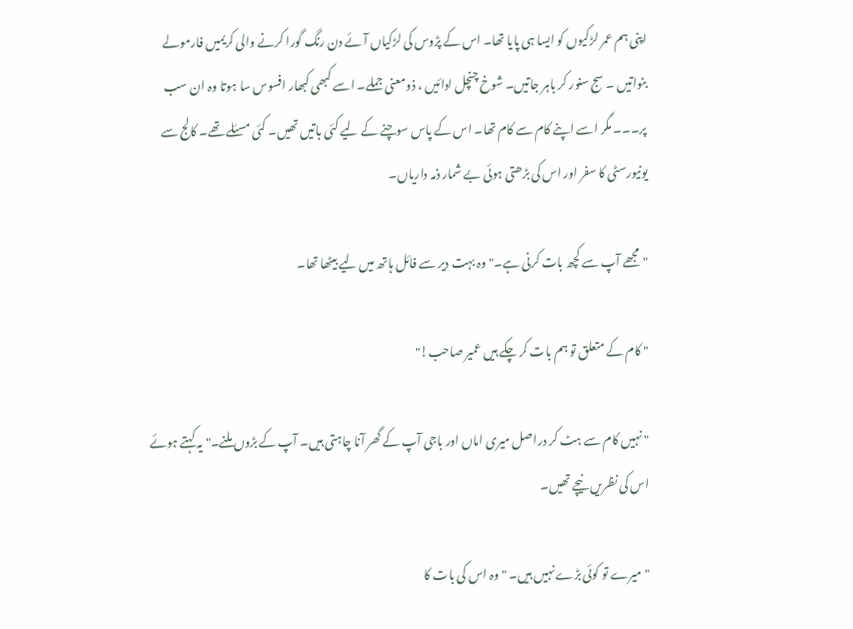اپنی ہم عمر لڑکیوں کو ایسا ہی پایا تھا۔ اس کے پڑوس کی لڑکیاں آئے دن رنگ گورا کرنے والی کریمیں فارمولے بنواتیں ۔ سج سنور کر باہر جاتیں۔ شوخ چنچل ادائیں ، ذومعنی جملے۔ اسے کبھی کبھار افسوس سا ہوتا وہ ان سب پر۔۔۔ مگر اسے اپنے کام سے کام تھا۔ اس کے پاس سوچنے کے لیے کئی باتیں تھیں۔ کئی مسئلے تھے۔ کالج سے یونیورسٹی کا سفر اور اس کی بڑھتی ہوئی بے شمار ذمہ داریاں۔

" مجھے آپ سے کچھ بات کرنی ہے۔" وہ بہت دیر سے فائل ہاتھ میں لیے بیٹھا تھا۔

" کام کے متعلق تو ہم بات کر چکے ہیں عمیر صاحب!"

" نہیں کام سے ہٹ کر دراصل میری اماں اور باجی آپ کے گھر آنا چاہتی ہیں۔ آپ کے بڑوں ملنے۔" یہ کہتے ہوئے اس کی نظریں نیچے تھیں۔

" میرے تو کوئی بڑے نہیں ہیں۔ " وہ اس کی بات کا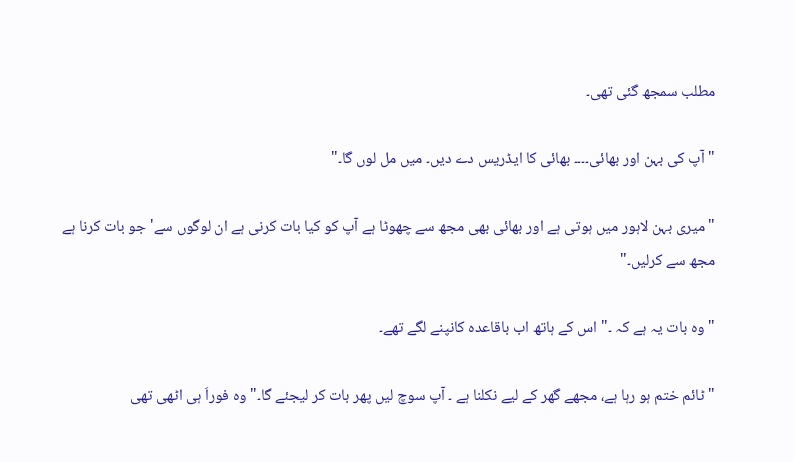مطلب سمجھ گئی تھی۔

" آپ کی بہن اور بھائی۔۔۔۔ بھائی کا ایڈریس دے دیں۔ میں مل لوں گا۔"

" میری بہن لاہور میں ہوتی ہے اور بھائی بھی مجھ سے چھوٹا ہے آپ کو کیا بات کرنی ہے ان لوگوں سے' جو بات کرنا ہے مجھ سے کرلیں۔"

"وہ بات یہ ہے کہ ۔" اس کے ہاتھ اب باقاعدہ کانپنے لگے تھے۔

" ٹائم ختم ہو رہا ہے، مجھے گھر کے لیے نکلنا ہے ۔ آپ سوچ لیں پھر بات کر لیجئے گا۔" وہ فوراَ ہی اٹھی تھی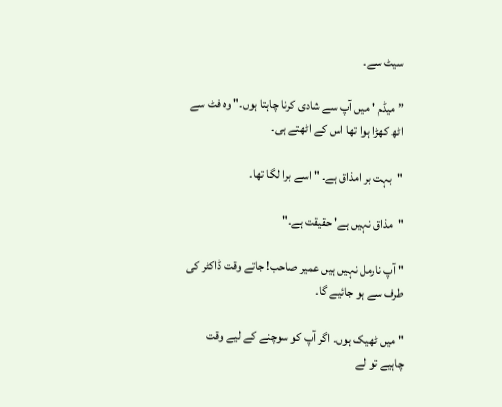سیٹ سے۔

” میڈم ' میں آپ سے شادی کرنا چاہتا ہوں۔" وہ فٹ سے اٹھ کھڑا ہوا تھا اس کے اٹھتے ہی۔

"بہت بر امذاق ہے۔ " اسے برا لگا تھا۔

"مذاق نہیں ہے' حقیقت ہے۔"

" آپ نارمل نہیں ہیں عمیر صاحب! جاتے وقت ڈاکٹر کی طرف سے ہو جائیے گا۔

" میں ٹھیک ہوں۔ اگر آپ کو سوچنے کے لیے وقت چاہیے تو لے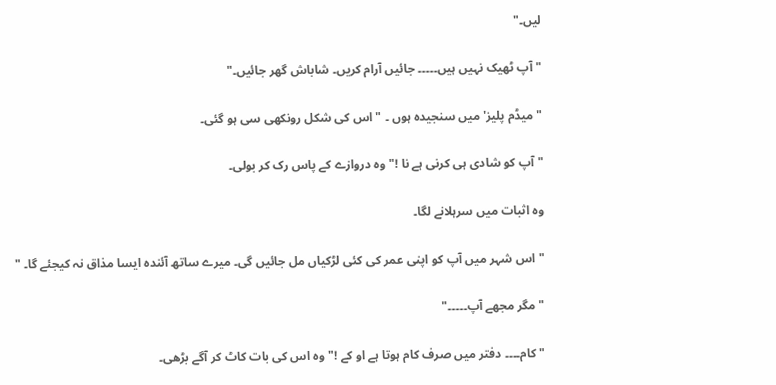لیں۔"

" آپ ٹھیک نہیں ہیں۔۔۔۔۔ جائیں آرام کریں۔ شاباش گھر جائیں۔"

" میڈم پلیز' میں سنجیدہ ہوں ۔ " اس کی شکل رونکھی سی ہو گئی۔

" آپ کو شادی ہی کرنی ہے نا !" وہ دروازے کے پاس رک کر بولی۔

وہ اثبات میں سرہلانے لگا۔

" اس شہر میں آپ کو اپنی عمر کی کئی لڑکیاں مل جائیں گی۔ میرے ساتھ آئندہ ایسا مذاق نہ کیجئے گا۔ "

" مگر مجھے آپ۔۔۔۔۔"

" کام۔۔۔۔ دفتر میں صرف کام ہوتا ہے او کے !" وہ اس کی بات کاٹ کر آگے بڑھی۔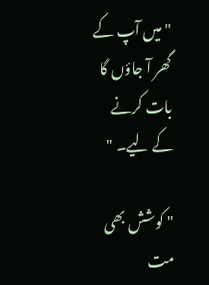" میں آپ کے گھر آ جاؤں گا بات کرنے کے لیے۔ "

" کوشش بھی مت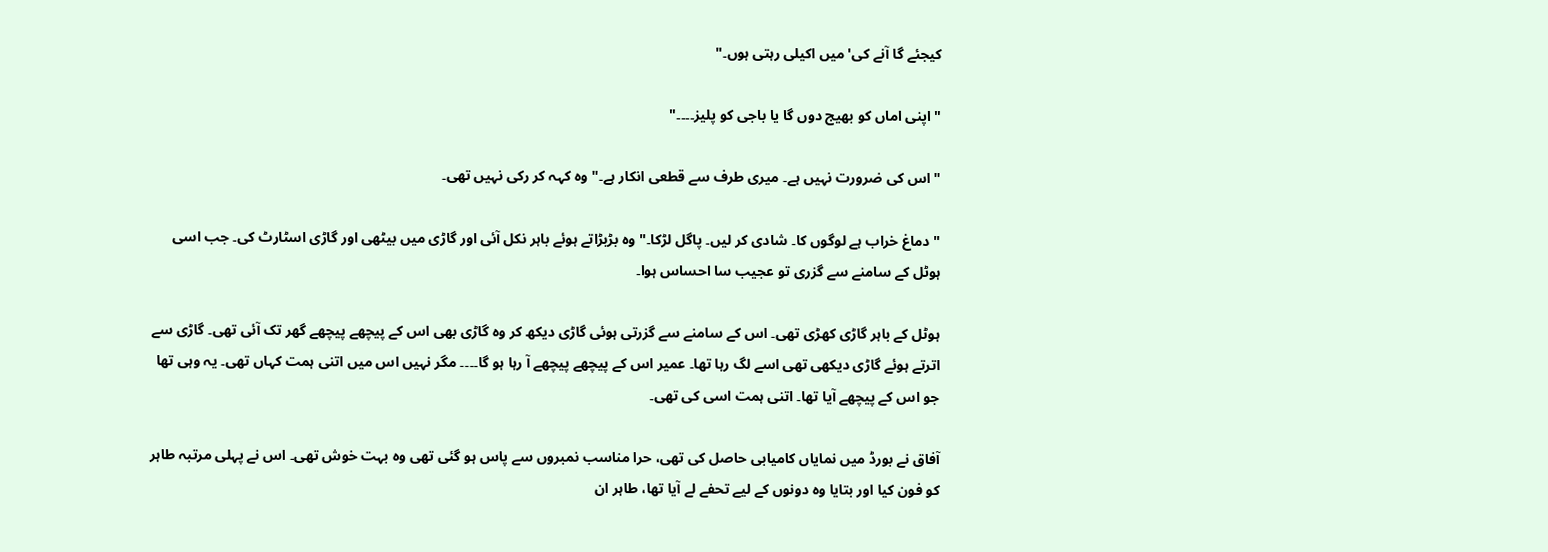کیجئے گا آنے کی' میں اکیلی رہتی ہوں۔"

" اپنی اماں کو بھیج دوں گا یا باجی کو پلیز۔۔۔۔"

" اس کی ضرورت نہیں ہے۔ میری طرف سے قطعی انکار ہے۔" وہ کہہ کر رکی نہیں تھی۔

" دماغ خراب ہے لوگوں کا۔ شادی کر لیں۔ پاگل لڑکا۔" وہ بڑبڑاتے ہوئے باہر نکل آئی اور گاڑی میں بیٹھی اور گاڑی اسٹارٹ کی۔ جب اسی ہوٹل کے سامنے سے گزری تو عجیب سا احساس ہوا۔

ہوٹل کے باہر گاڑی کھڑی تھی۔ اس کے سامنے سے گزرتی ہوئی گاڑی دیکھ کر وہ گاڑی بھی اس کے پیچھے پیچھے گھر تک آئی تھی۔ گاڑی سے اترتے ہوئے گاڑی دیکھی تھی اسے لگ رہا تھا۔ عمیر اس کے پیچھے پیچھے آ رہا ہو گا۔۔۔۔ مگر نہیں اس میں اتنی ہمت کہاں تھی۔ یہ وہی تھا جو اس کے پیچھے آیا تھا۔ اتنی ہمت اسی کی تھی۔

آفاق نے بورڈ میں نمایاں کامیابی حاصل کی تھی، حرا مناسب نمبروں سے پاس ہو گئی تھی وہ بہت خوش تھی۔ اس نے پہلی مرتبہ طاہر کو فون کیا اور بتایا وہ دونوں کے لیے تحفے لے آیا تھا، طاہر ان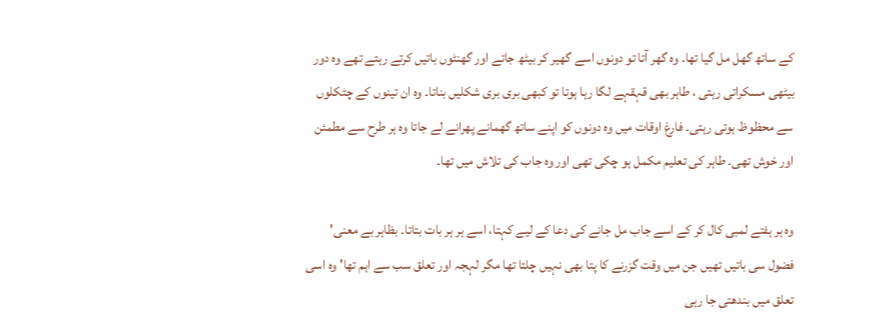کے ساتھ گھل مل گیا تھا۔ وہ گھر آتا تو دونوں اسے گھیر کر بیٹھ جاتے اور گھنٹوں باتیں کرتے رہتے تھے وہ دور بیٹھی مسکراتی رہتی ، طاہر بھی قہقہے لگا رہا ہوتا تو کبھی بری بری شکلیں بناتا۔ وہ ان تینوں کے چٹکلوں سے محظوظ ہوتی رہتی۔ فارغ اوقات میں وہ دونوں کو اپنے ساتھ گھمانے پھرانے لے جاتا وہ ہر طرح سے مطمئن اور خوش تھی۔ طاہر کی تعلیم مکمل ہو چکی تھی اور وہ جاب کی تلاش میں تھا۔

وہ ہر ہفتے لمبی کال کر کے اسے جاب مل جانے کی دعا کے لیے کہتا، اسے ہر ہر بات بتاتا۔ بظاہر بے معنی' فضول سی باتیں تھیں جن میں وقت گزرنے کا پتا بھی نہیں چلتا تھا مگر لہجہ اور تعلق سب سے اہم تھا' وہ اسی تعلق میں بندھتی جا رہی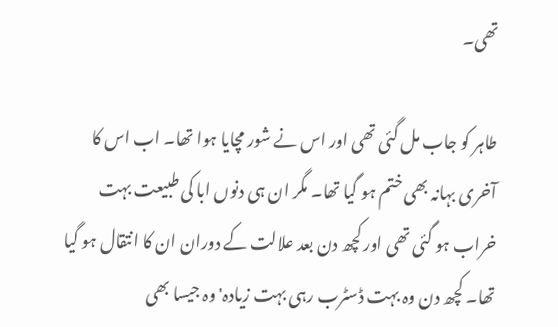تھی۔

طاہر کو جاب مل گئی تھی اور اس نے شور مچایا ہوا تھا۔ اب اس کا آخری بہانہ بھی ختم ہو گیا تھا۔ مگر ان ہی دنوں ابا کی طبیعت بہت خراب ہو گئی تھی اور کچھ دن بعد علالت کے دوران ان کا انتقال ہو گیا تھا۔ کچھ دن وہ بہت ڈسٹرب رہی بہت زیادہ' وہ جیسا بھی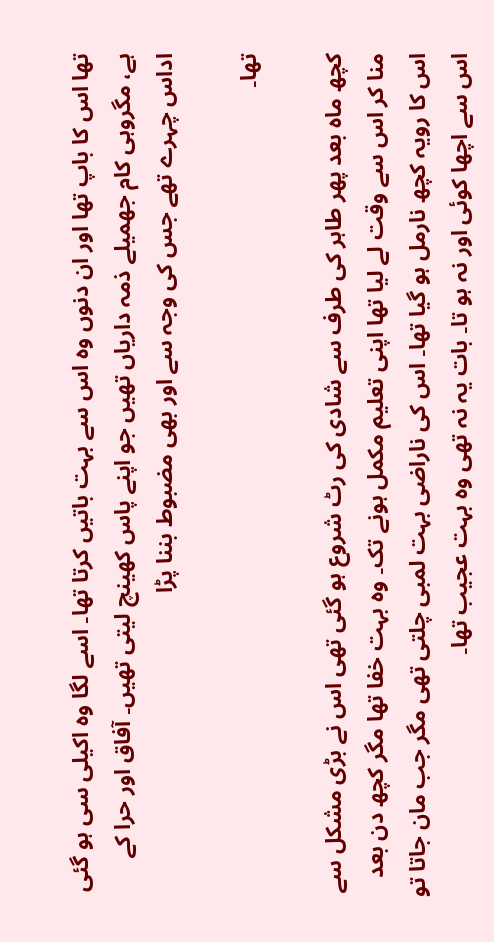تھا اس کا باپ تھا اور ان دنوں وہ اس سے بہت باتیں کرتا تھا۔ اسے لگا وہ اکیلی سی ہو گئی ہے، مگروہی کام جھمیلے ذمہ داریاں تھیں جو اپنے پاس کھینچ لیتی تھیں۔ آفاق اور حرا کے اداس چہرے تھے جس کی وجہ سے اور بھی مضبوط بننا پڑا

تھا۔

کچھ ماہ بعد پھر طاہر کی طرف سے شادی کی رٹ شروع ہو گئی تھی اس نے بڑی مشکل سے منا کر اس سے وقت لے لیا تھا اپنی تعلیم مکمل ہونے تک۔ وہ بہت خفا تھا مگر کچھ دن بعد اس کا رویہ کچھ نارمل ہو گیا تھا۔ اس کی ناراضی بہت لمبی چلتی تھی مگر جب مان جاتا تو اس سے اچھا کوئی اور نہ ہو تا۔ بات یہ نہ تھی وہ بہت عجیب تھا۔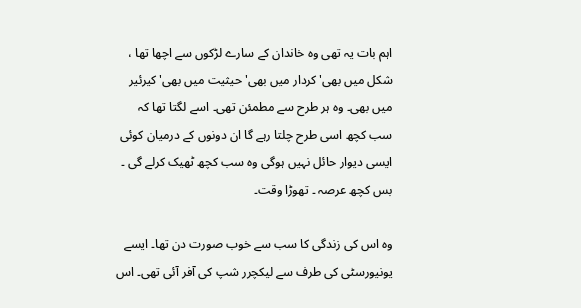اہم بات یہ تھی وہ خاندان کے سارے لڑکوں سے اچھا تھا ، شکل میں بھی' کردار میں بھی' حیثیت میں بھی' کیرئیر میں بھی۔ وہ ہر طرح سے مطمئن تھی۔ اسے لگتا تھا کہ سب کچھ اسی طرح چلتا رہے گا ان دونوں کے درمیان کوئی ایسی دیوار حائل نہیں ہوگی وہ سب کچھ ٹھیک کرلے گی ۔ بس کچھ عرصہ ۔ تھوڑا وقت۔

وہ اس کی زندگی کا سب سے خوب صورت دن تھا۔ ایسے یونیورسٹی کی طرف سے لیکچرر شپ کی آفر آئی تھی۔ اس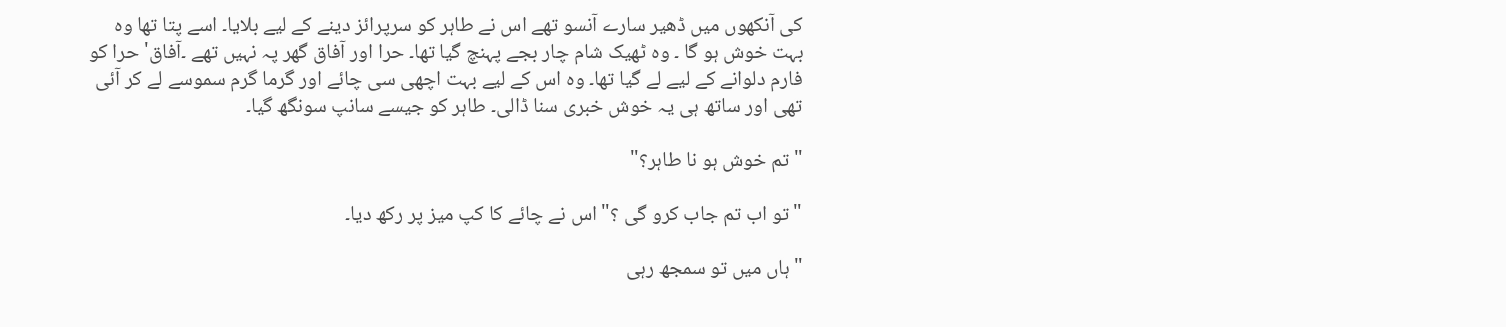کی آنکھوں میں ڈھیر سارے آنسو تھے اس نے طاہر کو سرپرائز دینے کے لیے بلایا۔ اسے پتا تھا وہ بہت خوش ہو گا ۔ وہ ٹھیک شام چار بجے پہنچ گیا تھا۔ حرا اور آفاق گھر پہ نہیں تھے ۔آفاق' حرا کو فارم دلوانے کے لیے لے گیا تھا۔ وہ اس کے لیے بہت اچھی سی چائے اور گرما گرم سموسے لے کر آئی تھی اور ساتھ ہی یہ خوش خبری سنا ڈالی۔ طاہر کو جیسے سانپ سونگھ گیا۔

" تم خوش ہو نا طاہر؟"

" تو اب تم جاب کرو گی ؟" اس نے چائے کا کپ میز پر رکھ دیا۔

" ہاں میں تو سمجھ رہی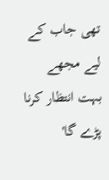تھی جاب کے لیے مجھے بہت انتظار کرنا پڑے گا'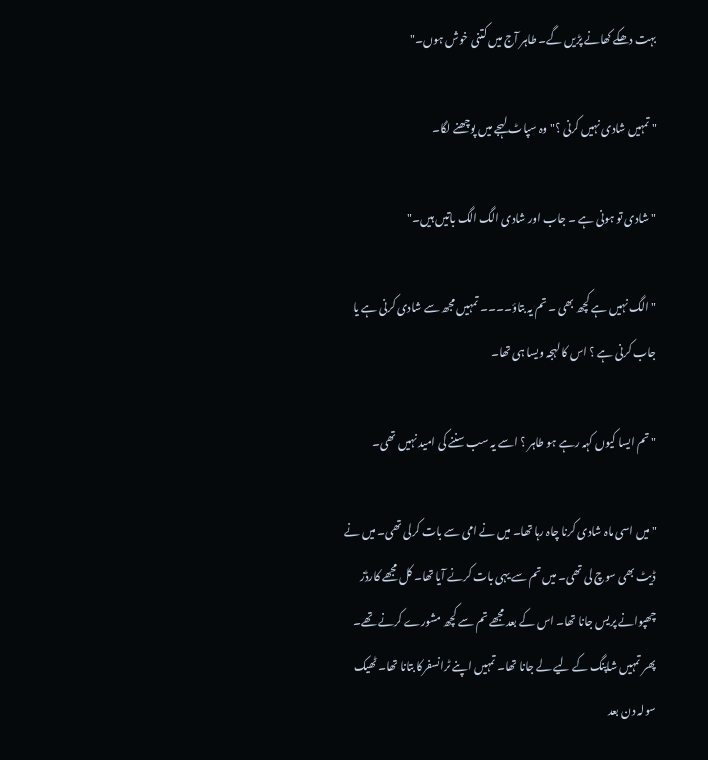بہت دھکے کھانے پڑیں گے۔ طاہر آج میں کتنی خوش ہوں۔"

" تمہیں شادی نہیں کرنی ؟" وہ سپاٹ لہجے میں پوچھنے لگا۔

" شادی تو ہونی ہے ۔ جاب اور شادی الگ الگ باتیں ہیں۔"

" الگ نہیں ہے کچھ بھی ۔ تم یہ بتاؤ۔۔۔۔ تمہیں مجھ سے شادی کرنی ہے یا جاب کرنی ہے ؟ اس کا لہجہ ویسا ہی تھا۔

" تم ایسا کیوں کہہ رہے ہو طاہر ؟ اسے یہ سب سننے کی امید نہیں تھی۔

" میں اسی ماہ شادی کرنا چاہ رہا تھا۔ میں نے امی سے بات کرلی تھی۔ میں نے ڈیٹ بھی سوچ لی تھی۔ میں تم سے یہی بات کرنے آیا تھا۔ کل مجھے کارڈز چھپوانے پریس جانا تھا۔ اس کے بعد مجھے تم سے کچھ مشورے کرنے تھے۔ پھر تمہیں شاپنگ کے لیے لے جانا تھا۔ تمہیں اپنے ٹرانسفرکا بتانا تھا۔ ٹھیک سولہ دن بعد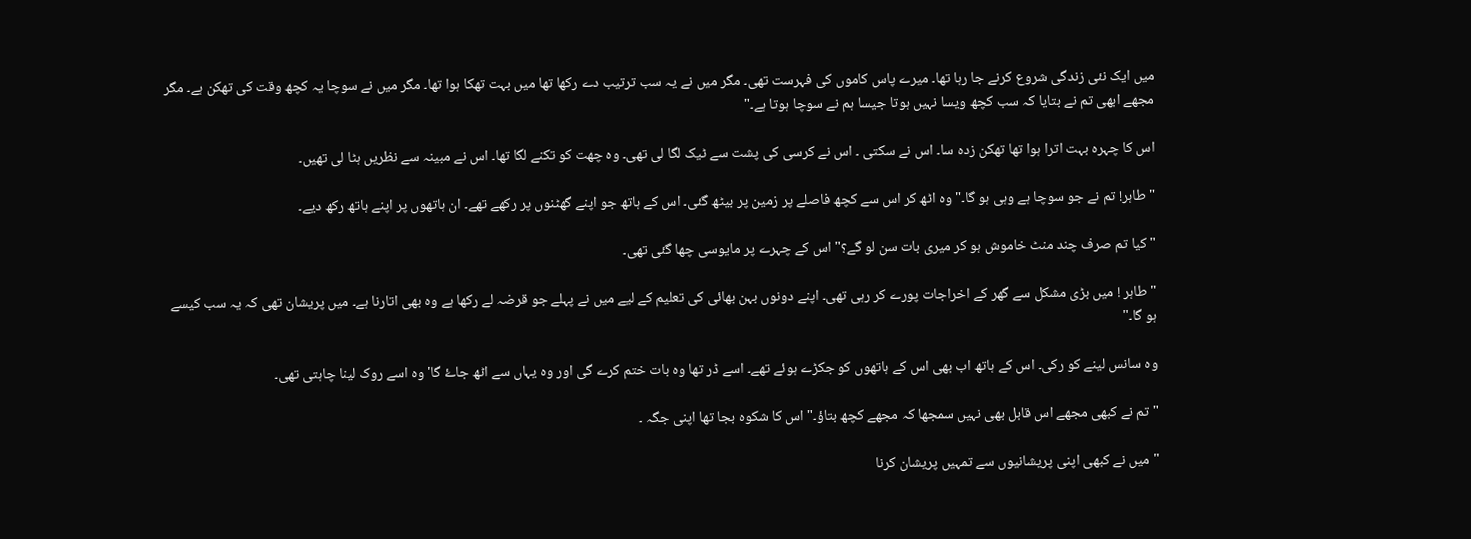میں ایک نئی زندگی شروع کرنے جا رہا تھا۔ میرے پاس کاموں کی فہرست تھی۔ مگر میں نے یہ سب ترتیب دے رکھا تھا میں بہت تھکا ہوا تھا۔ مگر میں نے سوچا یہ کچھ وقت کی تھکن ہے۔ مگر مجھے ابھی تم نے بتایا کہ سب کچھ ویسا نہیں ہوتا جیسا ہم نے سوچا ہوتا ہے۔"

اس کا چہرہ بہت اترا ہوا تھا تھکن زدہ سا۔ اس نے سکتی ۔ اس نے کرسی کی پشت سے ٹیک لگا لی تھی۔ وہ چھت کو تکنے لگا تھا۔ اس نے مبینہ سے نظریں ہٹا لی تھیں۔

" طاہر! تم نے جو سوچا ہے وہی ہو گا۔" وہ اٹھ کر اس سے کچھ فاصلے پر زمین پر بیٹھ گئی۔ اس کے ہاتھ جو اپنے گھٹنوں پر رکھے تھے۔ ان ہاتھوں پر اپنے ہاتھ رکھ دیے۔

"کیا تم صرف چند منٹ خاموش ہو کر میری بات سن لو گے؟" اس کے چہرے پر مایوسی چھا گئی تھی۔

" طاہر ! میں بڑی مشکل سے گھر کے اخراجات پورے کر رہی تھی۔ اپنے دونوں بہن بھائی کی تعلیم کے لیے میں نے پہلے جو قرضہ لے رکھا ہے وہ بھی اتارنا ہے۔ میں پریشان تھی کہ یہ سب کیسے ہو گا۔"

وہ سانس لینے کو رکی۔ اس کے ہاتھ اب بھی اس کے ہاتھوں کو جکڑے ہوئے تھے۔ اسے ڈر تھا وہ بات ختم کرے گی اور وہ یہاں سے اٹھ جاۓ گا' وہ اسے روک لینا چاہتی تھی۔

" تم نے کبھی مجھے اس قابل بھی نہیں سمجھا کہ مجھے کچھ بتاؤ۔" اس کا شکوہ بجا تھا اپنی جگہ ۔

" میں نے کبھی اپنی پریشانیوں سے تمہیں پریشان کرنا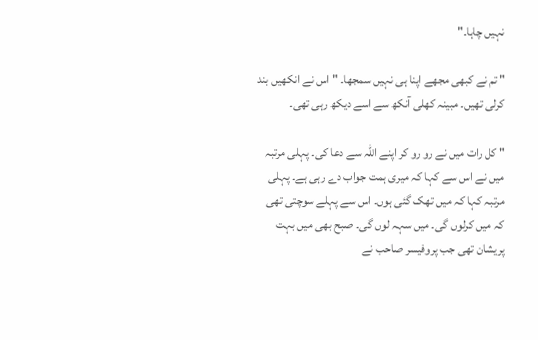نہیں چاہا۔"

" تم نے کبھی مجھے اپنا ہی نہیں سمجھا۔ " اس نے انکھیں بند کرلی تھیں۔ مبینہ کھلی آنکھ سے اسے دیکھ رہی تھی۔

" کل رات میں نے رو رو کر اپنے اللہ سے دعا کی۔ پہلی مرتبہ میں نے اس سے کہا کہ میری ہمت جواب دے رہی ہے۔ پہلی مرتبہ کہا کہ میں تھک گئی ہوں۔ اس سے پہلے سوچتی تھی کہ میں کرلوں گی۔ میں سہہ لوں گی۔ صبح بھی میں بہت پریشان تھی جب پروفیسر صاحب نے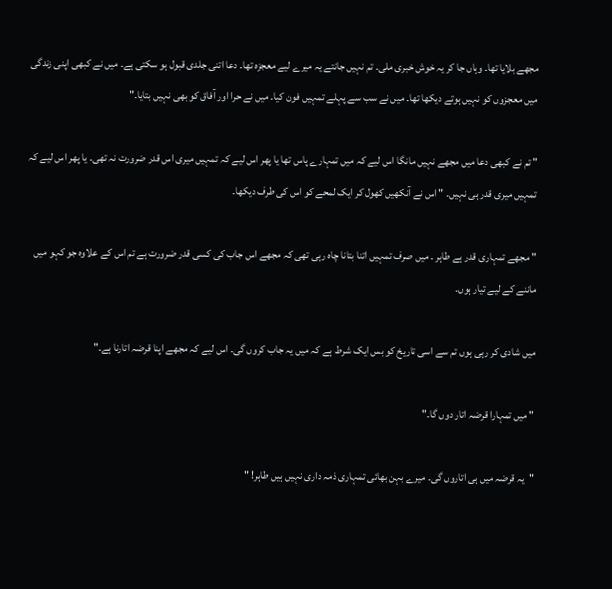مجھے بلایا تھا۔ وہاں جا کر یہ خوش خبری ملی۔ تم نہیں جانتے یہ میرے لیے معجزہ تھا۔ دعا اتنی جلدی قبول ہو سکتی ہے۔ میں نے کبھی اپنی زندگی میں معجزوں کو نہیں ہوتے دیکھا تھا۔ میں نے سب سے پہلے تمہیں فون کیا۔ میں نے حرا اور آفاق کو بھی نہیں بتایا۔"

" تم نے کبھی دعا میں مجھے نہیں مانگا اس لیے کہ میں تمہارے پاس تھا یا پھر اس لیے کہ تمہیں میری اس قدر ضرورت نہ تھی۔ یا پھر اس لیے کہ تمہیں میری قدر ہی نہیں۔ " اس نے آنکھیں کھول کر ایک لمحے کو اس کی طرف دیکھا۔

" مجھے تمہاری قدر ہے طاہر ۔ میں صرف تمہیں اتنا بتانا چاہ رہی تھی کہ مجھے اس جاب کی کسی قدر ضرورت ہے تم اس کے علاوہ جو کہو میں ماننے کے لیے تیار ہوں۔

میں شادی کر رہی ہوں تم سے اسی تاریخ کو بس ایک شرط ہے کہ میں یہ جاب کروں گی۔ اس لیے کہ مجھے اپنا قرضہ اتارنا ہے۔"

" میں تمہارا قرضہ اتار دوں گا۔"

"یہ قرضہ میں ہی اتاروں گی۔ میرے بہن بھائی تمہاری ذمہ داری نہیں ہیں طاہر! "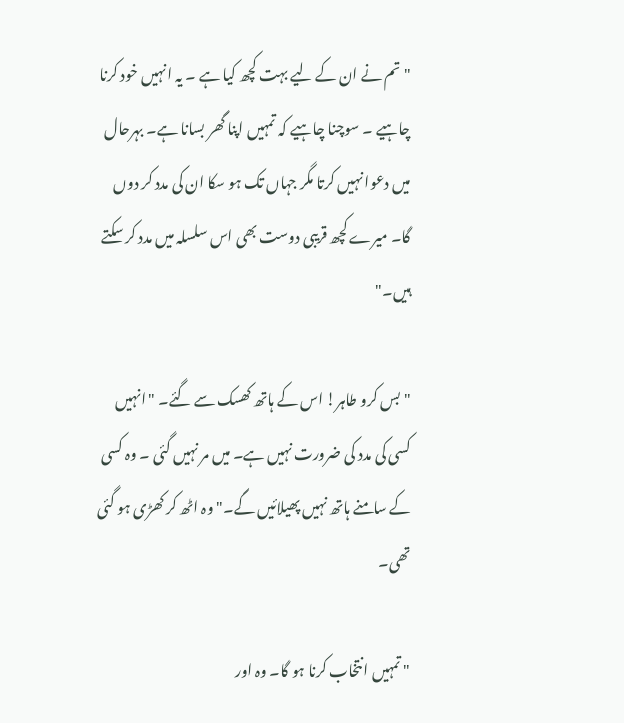" تم نے ان کے لیے بہت کچھ کیا ہے ۔ یہ انہیں خود کرنا چاہیے ۔ سوچنا چاہیے کہ تمہیں اپنا گھر بسانا ہے۔ بہرحال میں دعوا نہیں کرتا مگر جہاں تک ہو سکا ان کی مدد کر دوں گا۔ میرے کچھ قریبی دوست بھی اس سلسلہ میں مدد کر سکتے ہیں۔"

" بس کرو طاہر! اس کے ہاتھ کھسک سے گئے۔ "انہیں کسی کی مدد کی ضرورت نہیں ہے۔ میں مر نہیں گئی ۔ وہ کسی کے سامنے ہاتھ نہیں پھیلائیں گے۔" وہ اٹھ کر کھڑی ہو گئی تھی۔

" تمہیں انتخاب کرنا ہو گا۔ وہ اور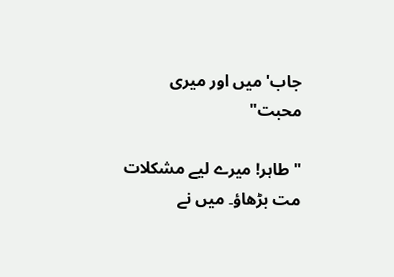جاب' میں اور میری محبت"

" طاہر! میرے لیے مشکلات مت بڑھاؤ۔ میں نے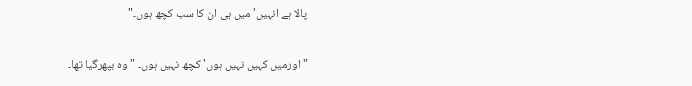پالا ہے انہیں' میں ہی ان کا سب کچھ ہوں۔"

" اورمیں کہیں نہیں ہوں' کچھ نہیں ہوں۔ " وہ بپھرگیا تھا۔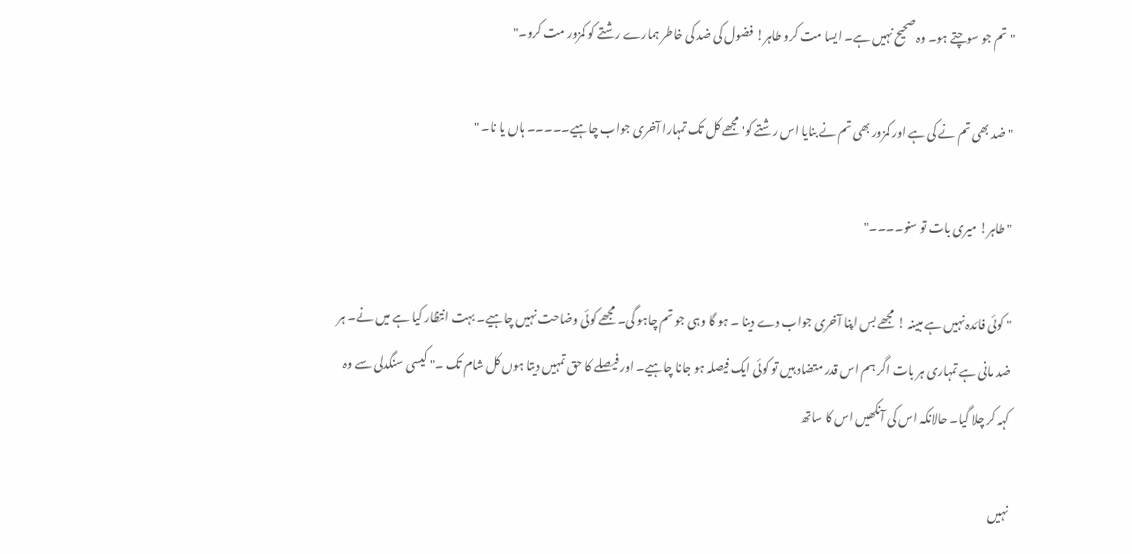" تم جو سوچتے ہو۔ وہ صحیح نہیں ہے۔ ایسا مت کرو طاہر! فضول کی ضد کی خاطر ہمارے رشتے کو کمزور مت کرو۔"

" ضد بھی تم نے کی ہے اور کمزور بھی تم نے بنایا اس رشتے کو' مجھے کل تک تمہارا آخری جواب چاہیے۔۔۔۔۔ ہاں یا نا۔ "

" طاہر! میری بات تو سنو۔۔۔۔"

" کوئی فائدہ نہیں ہے مبینہ ! مجھے بس اپنا آخری جواب دے دینا ۔ ہو گا وہی جو تم چاہو گی۔ مجھے کوئی وضاحت نہیں چاہیے۔ بہت انتظار کیا ہے میں نے۔ ہر ضد مانی ہے تمہاری ہر بات اگر ہم اس قدر متضاد ہیں تو کوئی ایک فیصلہ ہو جانا چاہیے۔ اور فیصلے کا حق تمہیں دیتا ہوں کل شام تک ۔" کیسی سنگدلی سے وہ کہہ کر چلا گیا۔ حالانکہ اس کی آنکھیں اس کا ساتھ

نہیں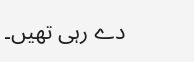دے رہی تھیں۔